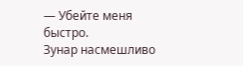— Убейте меня быстро.
Зунар насмешливо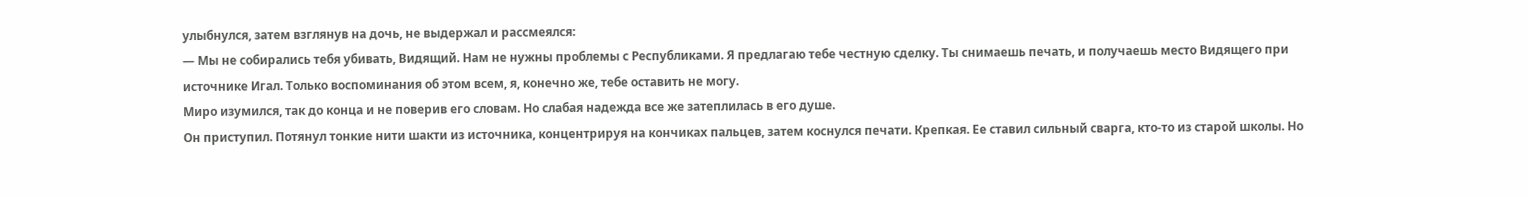улыбнулся, затем взглянув на дочь, не выдержал и рассмеялся:
— Мы не собирались тебя убивать, Видящий. Нам не нужны проблемы с Республиками. Я предлагаю тебе честную сделку. Ты снимаешь печать, и получаешь место Видящего при источнике Игал. Только воспоминания об этом всем, я, конечно же, тебе оставить не могу.
Миро изумился, так до конца и не поверив его словам. Но слабая надежда все же затеплилась в его душе.
Он приступил. Потянул тонкие нити шакти из источника, концентрируя на кончиках пальцев, затем коснулся печати. Крепкая. Ее ставил сильный сварга, кто-то из старой школы. Но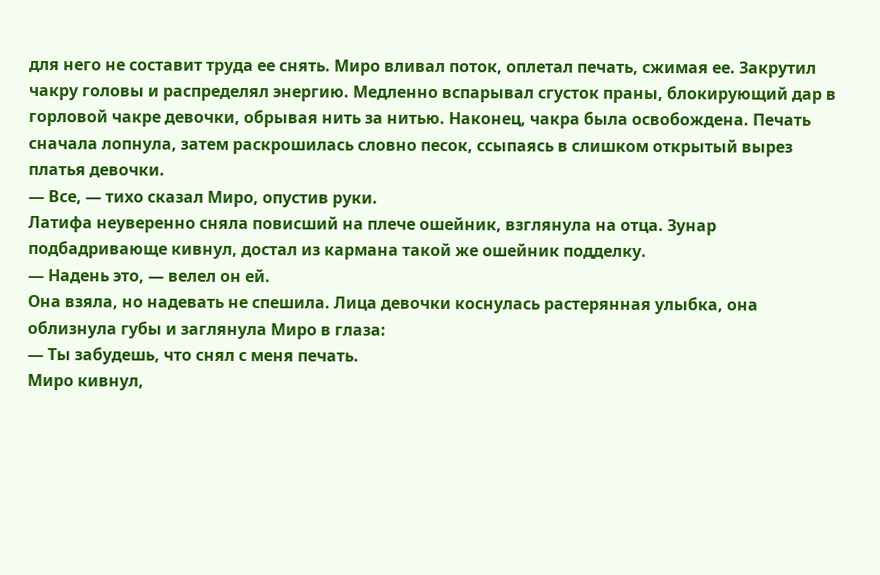для него не составит труда ее снять. Миро вливал поток, оплетал печать, сжимая ее. Закрутил чакру головы и распределял энергию. Медленно вспарывал сгусток праны, блокирующий дар в горловой чакре девочки, обрывая нить за нитью. Наконец, чакра была освобождена. Печать сначала лопнула, затем раскрошилась словно песок, ссыпаясь в слишком открытый вырез платья девочки.
— Все, — тихо сказал Миро, опустив руки.
Латифа неуверенно сняла повисший на плече ошейник, взглянула на отца. Зунар подбадривающе кивнул, достал из кармана такой же ошейник подделку.
— Надень это, — велел он ей.
Она взяла, но надевать не спешила. Лица девочки коснулась растерянная улыбка, она облизнула губы и заглянула Миро в глаза:
— Ты забудешь, что снял с меня печать.
Миро кивнул,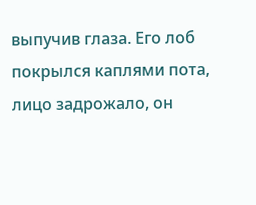выпучив глаза. Его лоб покрылся каплями пота, лицо задрожало, он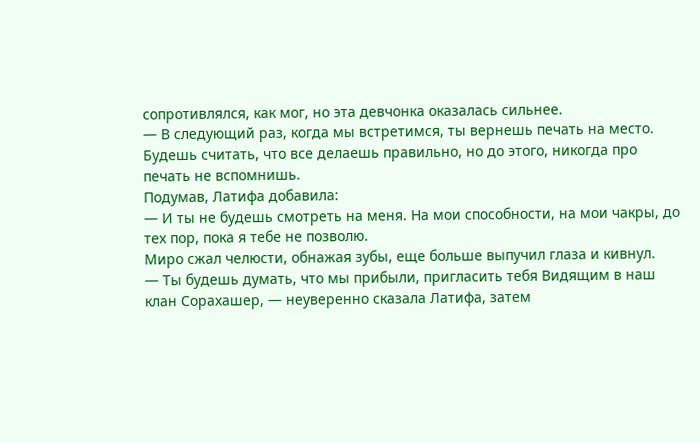сопротивлялся, как мог, но эта девчонка оказалась сильнее.
— В следующий раз, когда мы встретимся, ты вернешь печать на место. Будешь считать, что все делаешь правильно, но до этого, никогда про печать не вспомнишь.
Подумав, Латифа добавила:
— И ты не будешь смотреть на меня. На мои способности, на мои чакры, до тех пор, пока я тебе не позволю.
Миро сжал челюсти, обнажая зубы, еще больше выпучил глаза и кивнул.
— Ты будешь думать, что мы прибыли, пригласить тебя Видящим в наш клан Сорахашер, — неуверенно сказала Латифа, затем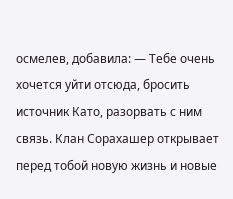осмелев, добавила: — Тебе очень хочется уйти отсюда, бросить источник Като, разорвать с ним связь. Клан Сорахашер открывает перед тобой новую жизнь и новые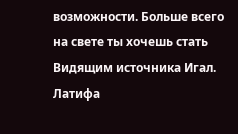возможности. Больше всего на свете ты хочешь стать Видящим источника Игал.
Латифа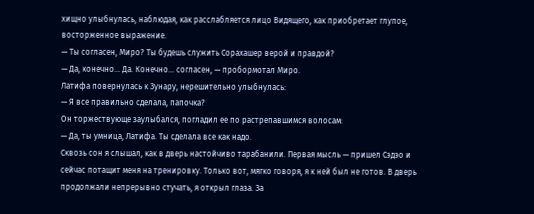хищно улыбнулась, наблюдая, как расслабляется лицо Видящего, как приобретает глупое, восторженное выражение.
— Ты согласен, Миро? Ты будешь служить Сорахашер верой и правдой?
— Да, конечно… Да. Конечно… согласен, — пробормотал Миро.
Латифа повернулась к Зунару, нерешительно улыбнулась:
— Я все правильно сделала, папочка?
Он торжествующе заулыбался, погладил ее по растрепавшимся волосам:
— Да, ты умница, Латифа. Ты сделала все как надо.
Сквозь сон я слышал, как в дверь настойчиво тарабанили. Первая мысль — пришел Сэдэо и сейчас потащит меня на тренировку. Только вот, мягко говоря, я к ней был не готов. В дверь продолжали непрерывно стучать, я открыл глаза. За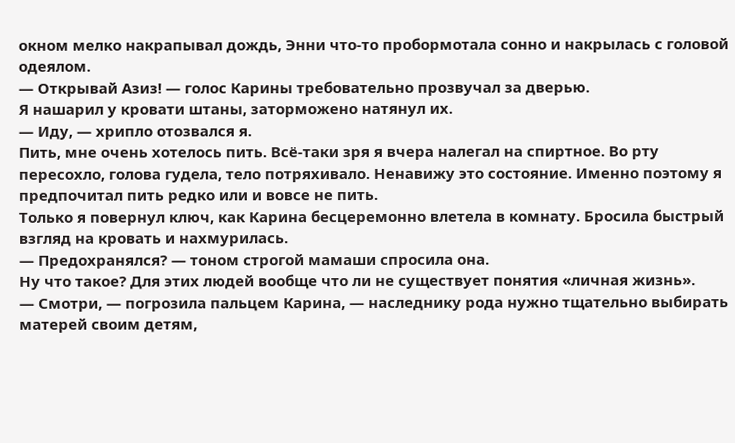окном мелко накрапывал дождь, Энни что-то пробормотала сонно и накрылась с головой одеялом.
— Открывай Азиз! — голос Карины требовательно прозвучал за дверью.
Я нашарил у кровати штаны, заторможено натянул их.
— Иду, — хрипло отозвался я.
Пить, мне очень хотелось пить. Всё-таки зря я вчера налегал на спиртное. Во рту пересохло, голова гудела, тело потряхивало. Ненавижу это состояние. Именно поэтому я предпочитал пить редко или и вовсе не пить.
Только я повернул ключ, как Карина бесцеремонно влетела в комнату. Бросила быстрый взгляд на кровать и нахмурилась.
— Предохранялся? — тоном строгой мамаши спросила она.
Ну что такое? Для этих людей вообще что ли не существует понятия «личная жизнь».
— Смотри, — погрозила пальцем Карина, — наследнику рода нужно тщательно выбирать матерей своим детям,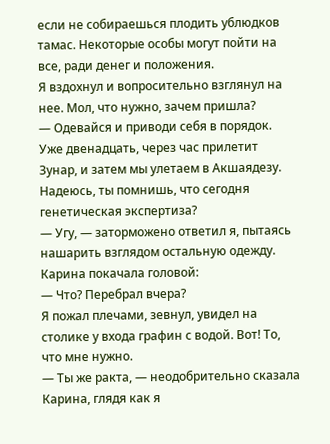если не собираешься плодить ублюдков тамас. Некоторые особы могут пойти на все, ради денег и положения.
Я вздохнул и вопросительно взглянул на нее. Мол, что нужно, зачем пришла?
— Одевайся и приводи себя в порядок. Уже двенадцать, через час прилетит Зунар, и затем мы улетаем в Акшаядезу. Надеюсь, ты помнишь, что сегодня генетическая экспертиза?
— Угу, — заторможено ответил я, пытаясь нашарить взглядом остальную одежду.
Карина покачала головой:
— Что? Перебрал вчера?
Я пожал плечами, зевнул, увидел на столике у входа графин с водой. Вот! То, что мне нужно.
— Ты же ракта, — неодобрительно сказала Карина, глядя как я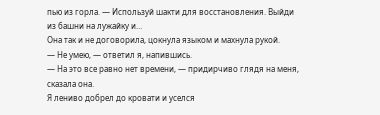пью из горла. — Используй шакти для восстановления. Выйди из башни на лужайку и…
Она так и не договорила, цокнула языком и махнула рукой.
— Не умею, — ответил я, напившись.
— На это все равно нет времени, — придирчиво глядя на меня, сказала она.
Я лениво добрел до кровати и уселся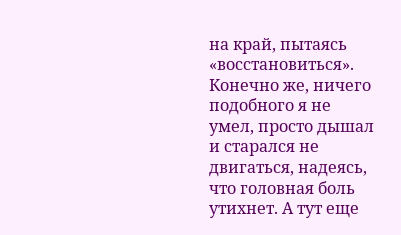на край, пытаясь «восстановиться».
Конечно же, ничего подобного я не умел, просто дышал и старался не двигаться, надеясь, что головная боль утихнет. А тут еще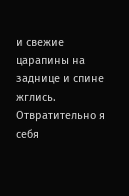и свежие царапины на заднице и спине жглись. Отвратительно я себя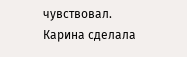чувствовал.
Карина сделала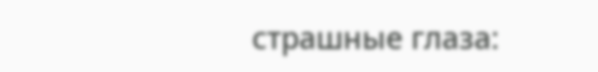страшные глаза: